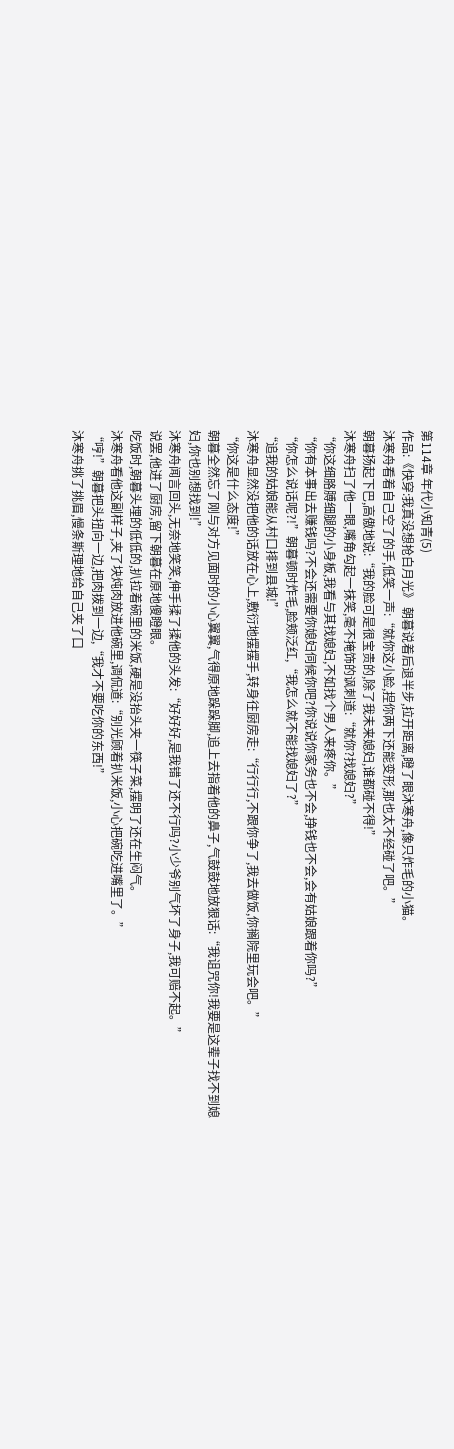第114章 年代小知青(5)
作品:《快穿:我真没想抢白月光》 朝暮说着后退半步,拉开距离,瞪了眼沐寒舟,像只炸毛的小猫。
沐寒舟看着自己空了的手,低笑一声:“就你这小脸,捏你两下还能变形,那也太不经碰了吧。”
朝暮扬起下巴,高傲地说:“我的脸可是很宝贵的,除了我未来媳妇,谁都碰不得!”
沐寒舟扫了他一眼,嘴角勾起一抹笑,毫不掩饰的讽刺道:“就你?找媳妇?”
“你这细胳膊细腿的小身板,我看与其找媳妇,不如找个男人来疼你。”
“你有本事出去赚钱吗?不会还需要你媳妇伺候你吧?你说说你家务也不会,挣钱也不会,会有姑娘跟着你吗?”
“你怎么说话呢?!”朝暮顿时炸毛,脸颊泛红,“我怎么就不能找媳妇了?”
“追我的姑娘能从村口排到县城!”
沐寒舟显然没把他的话放在心上,敷衍地摆摆手,转身往厨房走:“行行行,不跟你争了,我去做饭,你搁院里玩会吧。”
“你这是什么态度!”
朝暮全然忘了刚与对方见面时的小心翼翼,气得原地跺跺脚,追上去指着他的鼻子,气鼓鼓地放狠话:“我诅咒你!我要是这辈子找不到媳妇,你也别想找到!”
沐寒舟闻言回头,无奈地笑笑,伸手揉了揉他的头发:“好好好,是我错了还不行吗?小少爷别气坏了身子,我可赔不起。”
说罢,他进了厨房,留下朝暮在原地傻瞪眼。
吃饭时,朝暮头埋的低低的,扒拉着碗里的米饭,硬是没抬头夹一筷子菜,摆明了还在生闷气。
沐寒舟看他这副样子,夹了块炖肉放进他碗里,调侃道:“别光顾着扒米饭,小心把碗吃进嘴里了。”
“哼!”朝暮把头扭向一边,把肉拨到一边,“我才不要吃你的东西!”
沐寒舟挑了挑眉,慢条斯理地给自己夹了口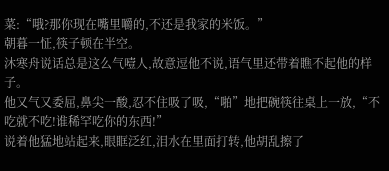菜:“哦?那你现在嘴里嚼的,不还是我家的米饭。”
朝暮一怔,筷子顿在半空。
沐寒舟说话总是这么气噎人,故意逗他不说,语气里还带着瞧不起他的样子。
他又气又委屈,鼻尖一酸,忍不住吸了吸,“啪”地把碗筷往桌上一放,“不吃就不吃!谁稀罕吃你的东西!”
说着他猛地站起来,眼眶泛红,泪水在里面打转,他胡乱擦了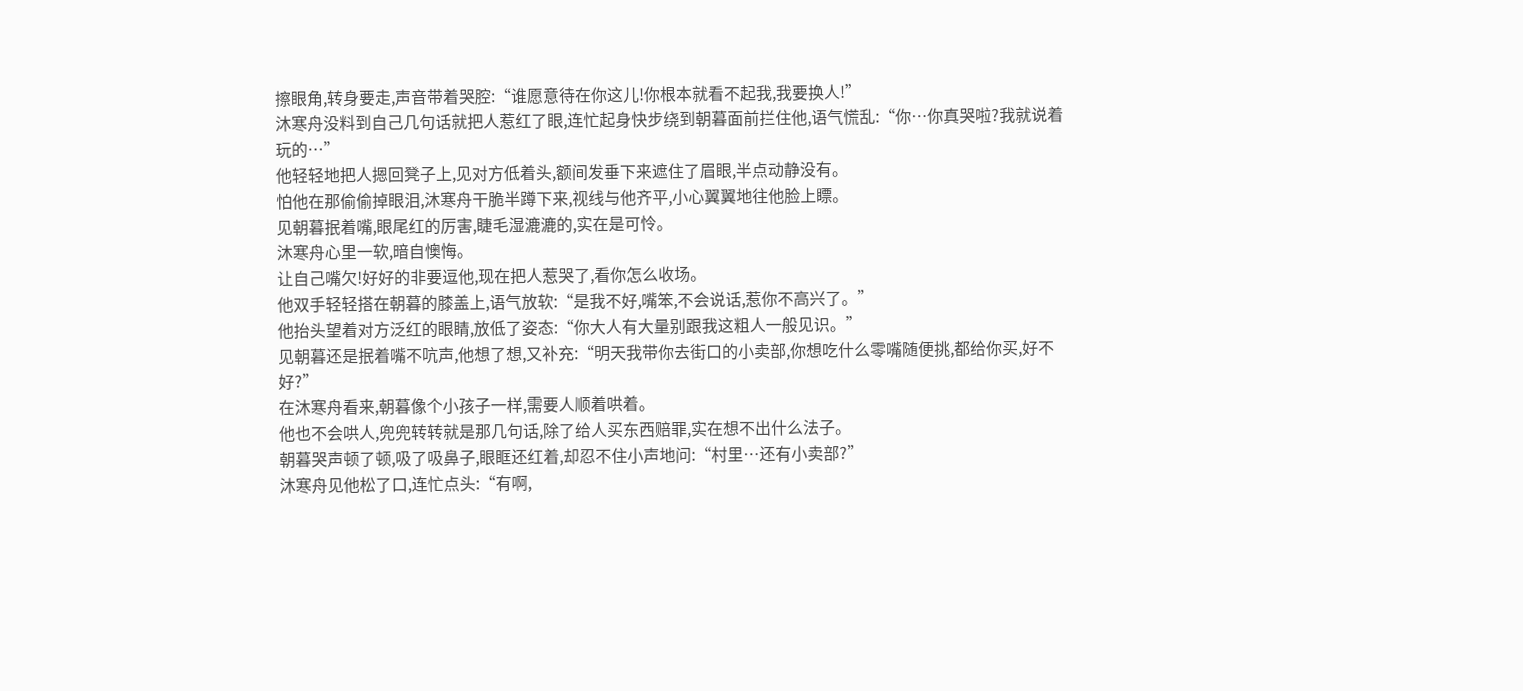擦眼角,转身要走,声音带着哭腔:“谁愿意待在你这儿!你根本就看不起我,我要换人!”
沐寒舟没料到自己几句话就把人惹红了眼,连忙起身快步绕到朝暮面前拦住他,语气慌乱:“你…你真哭啦?我就说着玩的…”
他轻轻地把人摁回凳子上,见对方低着头,额间发垂下来遮住了眉眼,半点动静没有。
怕他在那偷偷掉眼泪,沐寒舟干脆半蹲下来,视线与他齐平,小心翼翼地往他脸上瞟。
见朝暮抿着嘴,眼尾红的厉害,睫毛湿漉漉的,实在是可怜。
沐寒舟心里一软,暗自懊悔。
让自己嘴欠!好好的非要逗他,现在把人惹哭了,看你怎么收场。
他双手轻轻搭在朝暮的膝盖上,语气放软:“是我不好,嘴笨,不会说话,惹你不高兴了。”
他抬头望着对方泛红的眼睛,放低了姿态:“你大人有大量别跟我这粗人一般见识。”
见朝暮还是抿着嘴不吭声,他想了想,又补充:“明天我带你去街口的小卖部,你想吃什么零嘴随便挑,都给你买,好不好?”
在沐寒舟看来,朝暮像个小孩子一样,需要人顺着哄着。
他也不会哄人,兜兜转转就是那几句话,除了给人买东西赔罪,实在想不出什么法子。
朝暮哭声顿了顿,吸了吸鼻子,眼眶还红着,却忍不住小声地问:“村里…还有小卖部?”
沐寒舟见他松了口,连忙点头:“有啊,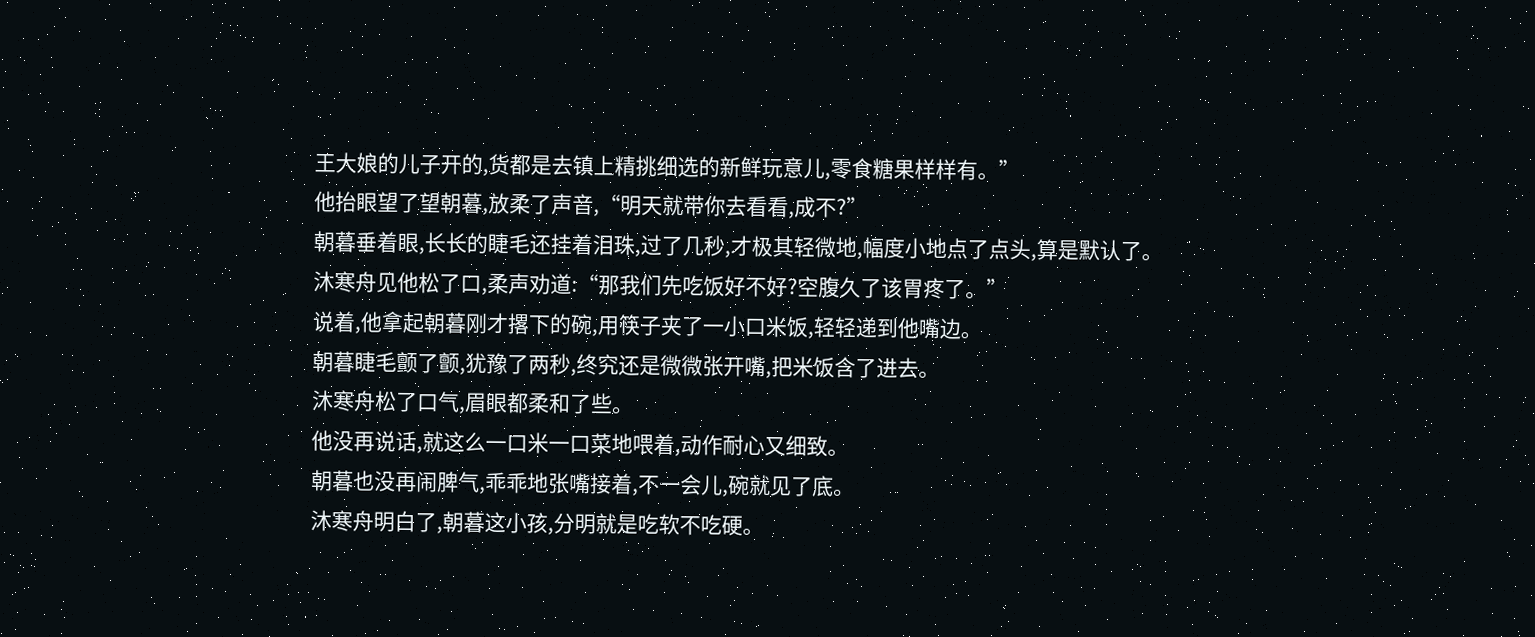王大娘的儿子开的,货都是去镇上精挑细选的新鲜玩意儿,零食糖果样样有。”
他抬眼望了望朝暮,放柔了声音,“明天就带你去看看,成不?”
朝暮垂着眼,长长的睫毛还挂着泪珠,过了几秒,才极其轻微地,幅度小地点了点头,算是默认了。
沐寒舟见他松了口,柔声劝道:“那我们先吃饭好不好?空腹久了该胃疼了。”
说着,他拿起朝暮刚才撂下的碗,用筷子夹了一小口米饭,轻轻递到他嘴边。
朝暮睫毛颤了颤,犹豫了两秒,终究还是微微张开嘴,把米饭含了进去。
沐寒舟松了口气,眉眼都柔和了些。
他没再说话,就这么一口米一口菜地喂着,动作耐心又细致。
朝暮也没再闹脾气,乖乖地张嘴接着,不一会儿,碗就见了底。
沐寒舟明白了,朝暮这小孩,分明就是吃软不吃硬。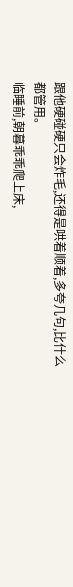跟他硬碰硬只会炸毛,还得是哄着顺着,多夸几句,比什么都管用。
临睡前,朝暮乖乖爬上床,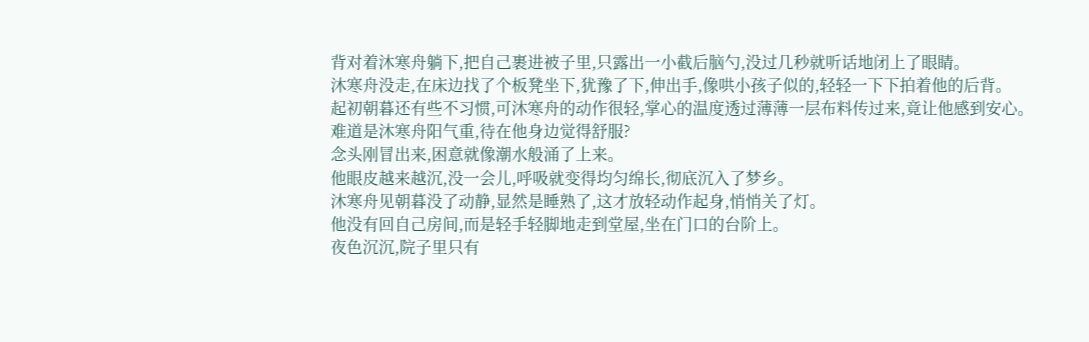背对着沐寒舟躺下,把自己裹进被子里,只露出一小截后脑勺,没过几秒就听话地闭上了眼睛。
沐寒舟没走,在床边找了个板凳坐下,犹豫了下,伸出手,像哄小孩子似的,轻轻一下下拍着他的后背。
起初朝暮还有些不习惯,可沐寒舟的动作很轻,掌心的温度透过薄薄一层布料传过来,竟让他感到安心。
难道是沐寒舟阳气重,待在他身边觉得舒服?
念头刚冒出来,困意就像潮水般涌了上来。
他眼皮越来越沉,没一会儿,呼吸就变得均匀绵长,彻底沉入了梦乡。
沐寒舟见朝暮没了动静,显然是睡熟了,这才放轻动作起身,悄悄关了灯。
他没有回自己房间,而是轻手轻脚地走到堂屋,坐在门口的台阶上。
夜色沉沉,院子里只有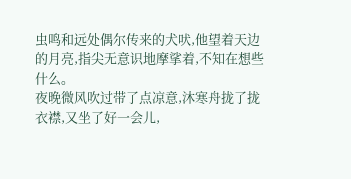虫鸣和远处偶尔传来的犬吠,他望着天边的月亮,指尖无意识地摩挲着,不知在想些什么。
夜晚微风吹过带了点凉意,沐寒舟拢了拢衣襟,又坐了好一会儿,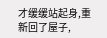才缓缓站起身,重新回了屋子,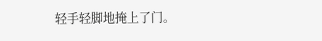轻手轻脚地掩上了门。